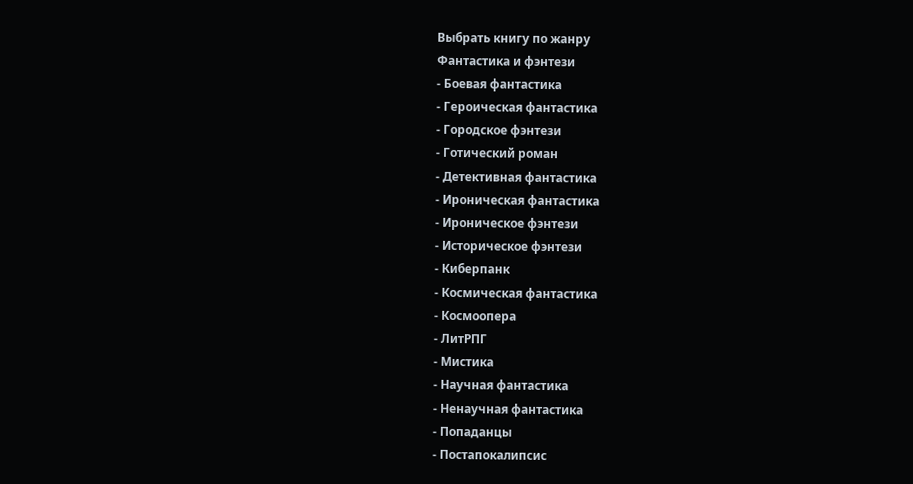Выбрать книгу по жанру
Фантастика и фэнтези
- Боевая фантастика
- Героическая фантастика
- Городское фэнтези
- Готический роман
- Детективная фантастика
- Ироническая фантастика
- Ироническое фэнтези
- Историческое фэнтези
- Киберпанк
- Космическая фантастика
- Космоопера
- ЛитРПГ
- Мистика
- Научная фантастика
- Ненаучная фантастика
- Попаданцы
- Постапокалипсис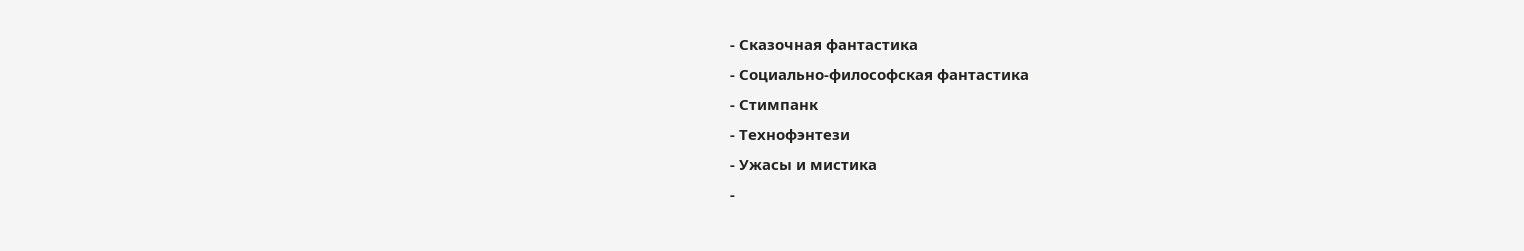- Сказочная фантастика
- Социально-философская фантастика
- Стимпанк
- Технофэнтези
- Ужасы и мистика
-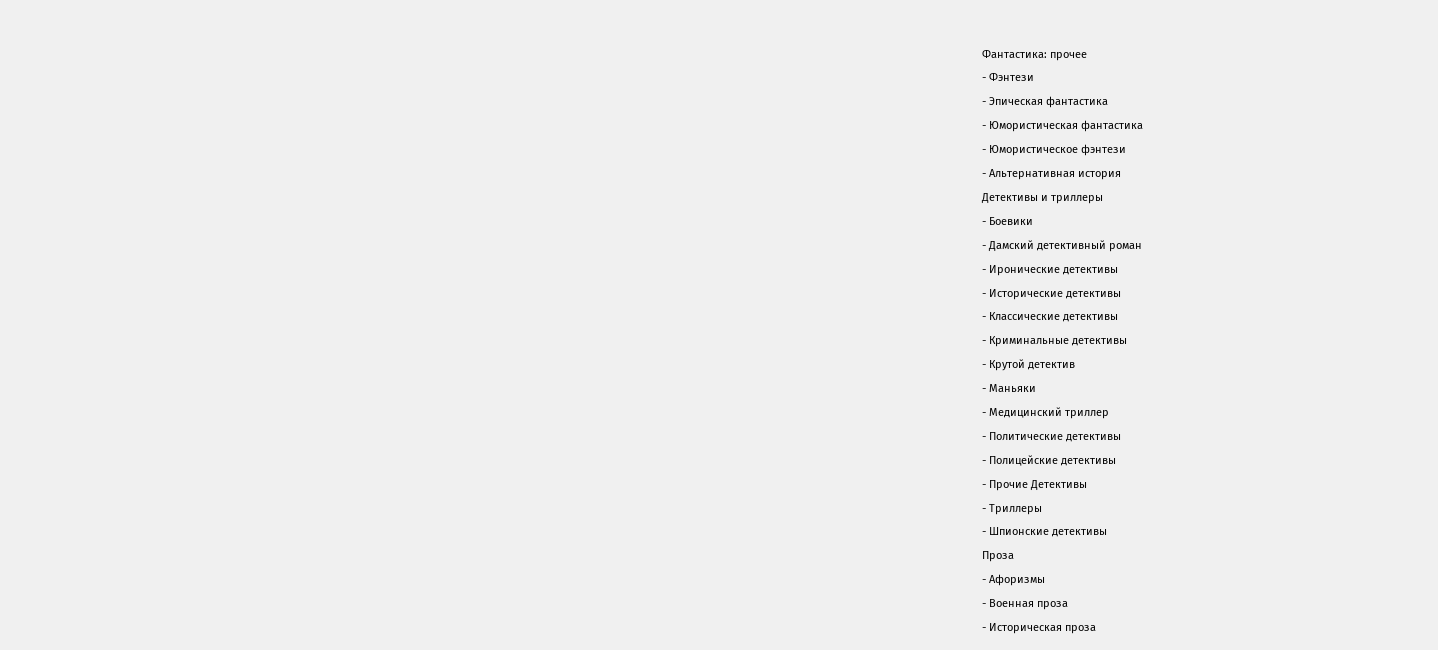Фантастика: прочее
- Фэнтези
- Эпическая фантастика
- Юмористическая фантастика
- Юмористическое фэнтези
- Альтернативная история
Детективы и триллеры
- Боевики
- Дамский детективный роман
- Иронические детективы
- Исторические детективы
- Классические детективы
- Криминальные детективы
- Крутой детектив
- Маньяки
- Медицинский триллер
- Политические детективы
- Полицейские детективы
- Прочие Детективы
- Триллеры
- Шпионские детективы
Проза
- Афоризмы
- Военная проза
- Историческая проза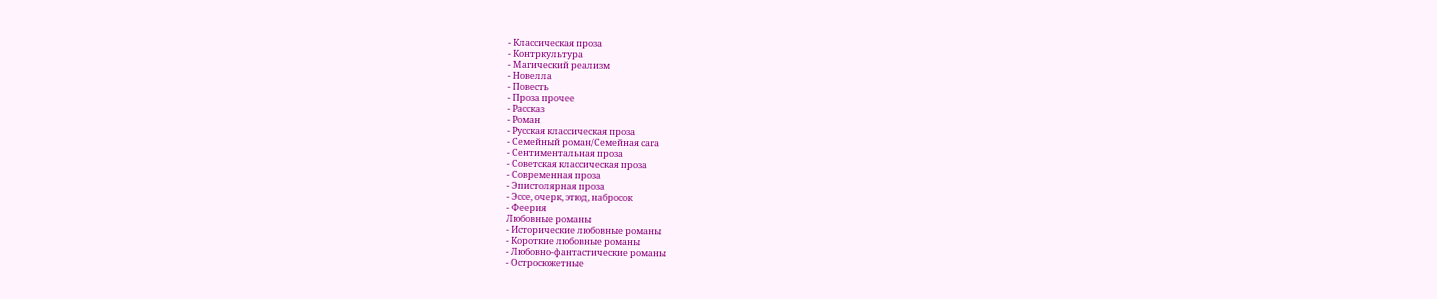- Классическая проза
- Контркультура
- Магический реализм
- Новелла
- Повесть
- Проза прочее
- Рассказ
- Роман
- Русская классическая проза
- Семейный роман/Семейная сага
- Сентиментальная проза
- Советская классическая проза
- Современная проза
- Эпистолярная проза
- Эссе, очерк, этюд, набросок
- Феерия
Любовные романы
- Исторические любовные романы
- Короткие любовные романы
- Любовно-фантастические романы
- Остросюжетные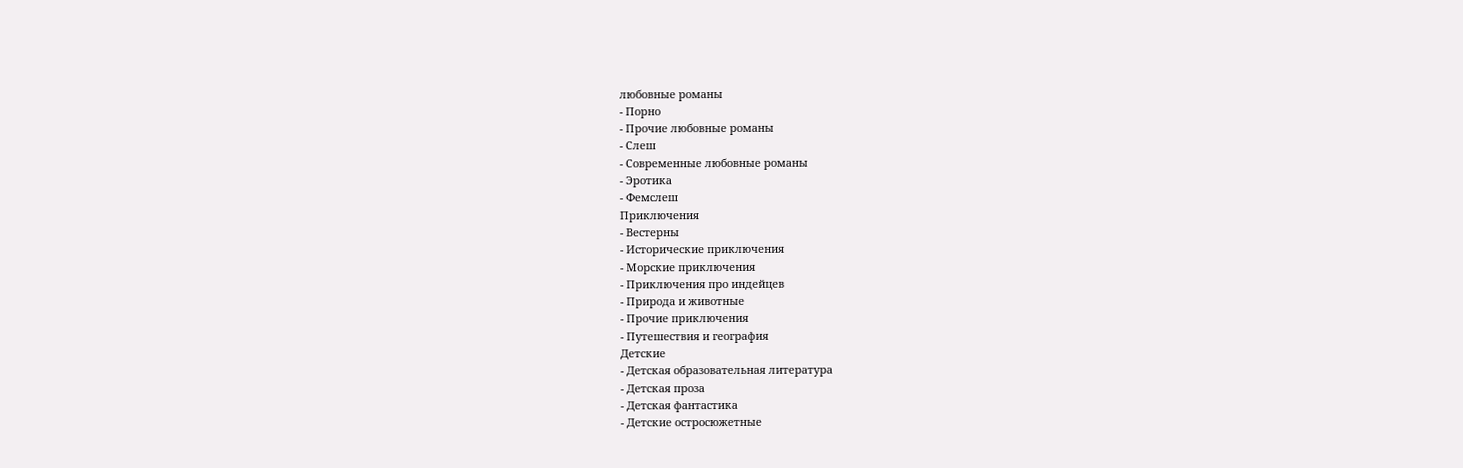любовные романы
- Порно
- Прочие любовные романы
- Слеш
- Современные любовные романы
- Эротика
- Фемслеш
Приключения
- Вестерны
- Исторические приключения
- Морские приключения
- Приключения про индейцев
- Природа и животные
- Прочие приключения
- Путешествия и география
Детские
- Детская образовательная литература
- Детская проза
- Детская фантастика
- Детские остросюжетные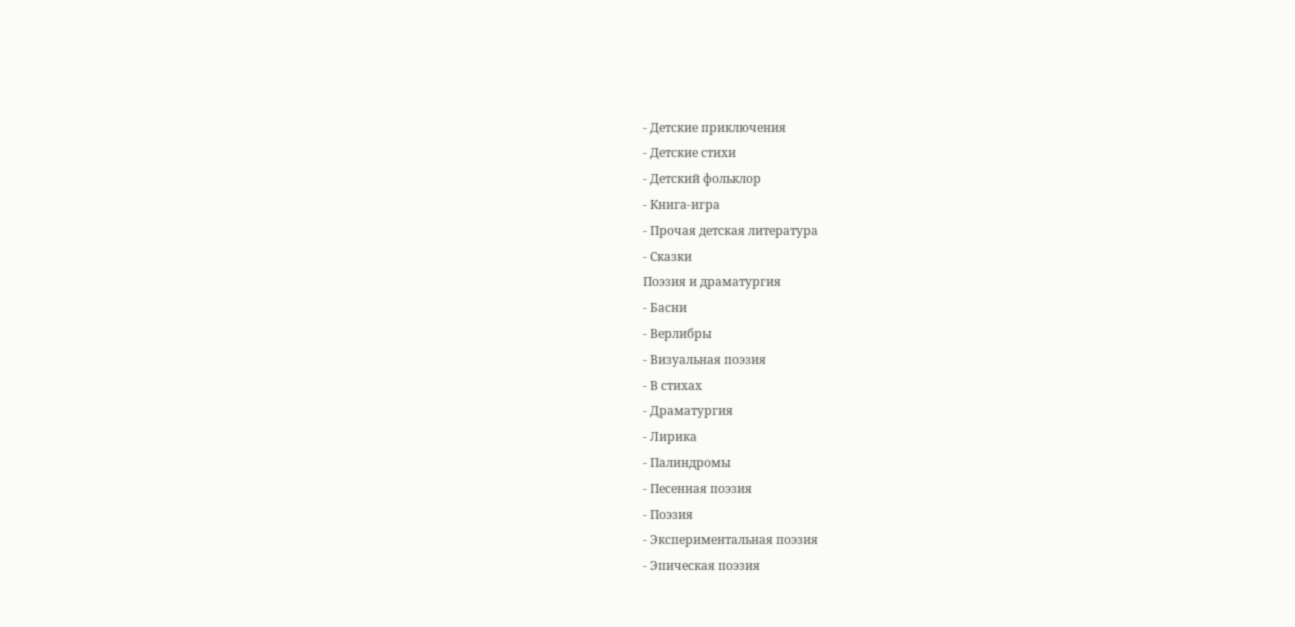- Детские приключения
- Детские стихи
- Детский фольклор
- Книга-игра
- Прочая детская литература
- Сказки
Поэзия и драматургия
- Басни
- Верлибры
- Визуальная поэзия
- В стихах
- Драматургия
- Лирика
- Палиндромы
- Песенная поэзия
- Поэзия
- Экспериментальная поэзия
- Эпическая поэзия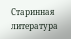Старинная литература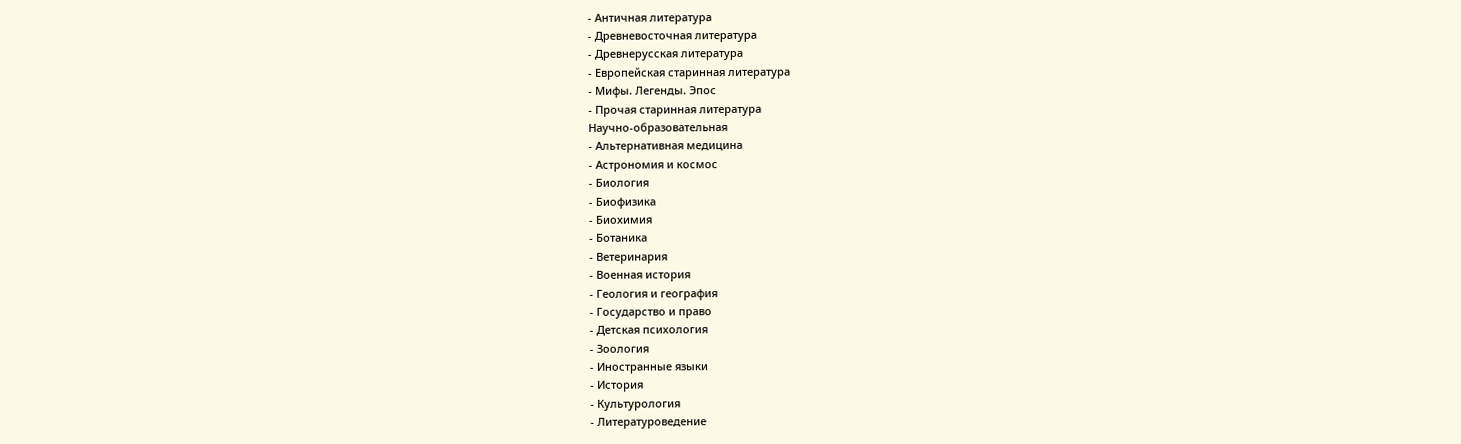- Античная литература
- Древневосточная литература
- Древнерусская литература
- Европейская старинная литература
- Мифы. Легенды. Эпос
- Прочая старинная литература
Научно-образовательная
- Альтернативная медицина
- Астрономия и космос
- Биология
- Биофизика
- Биохимия
- Ботаника
- Ветеринария
- Военная история
- Геология и география
- Государство и право
- Детская психология
- Зоология
- Иностранные языки
- История
- Культурология
- Литературоведение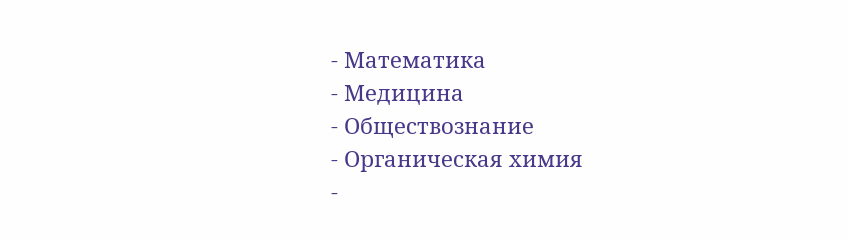- Математика
- Медицина
- Обществознание
- Органическая химия
-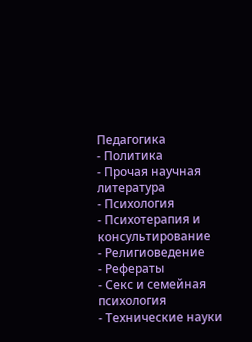Педагогика
- Политика
- Прочая научная литература
- Психология
- Психотерапия и консультирование
- Религиоведение
- Рефераты
- Секс и семейная психология
- Технические науки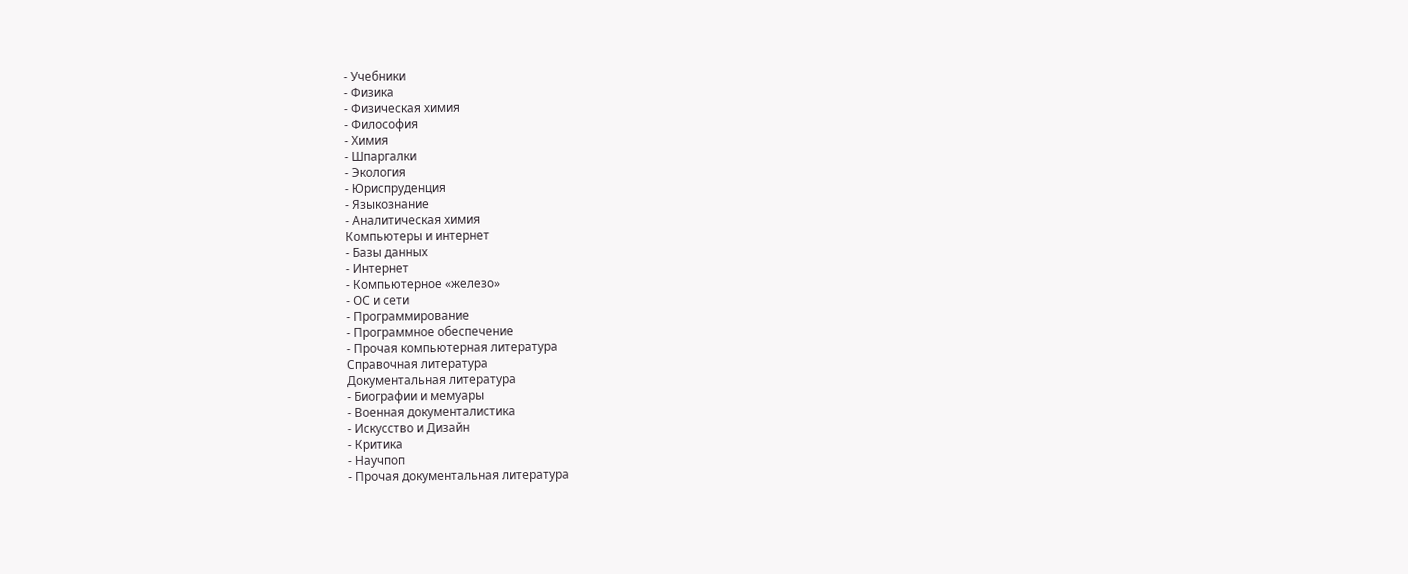- Учебники
- Физика
- Физическая химия
- Философия
- Химия
- Шпаргалки
- Экология
- Юриспруденция
- Языкознание
- Аналитическая химия
Компьютеры и интернет
- Базы данных
- Интернет
- Компьютерное «железо»
- ОС и сети
- Программирование
- Программное обеспечение
- Прочая компьютерная литература
Справочная литература
Документальная литература
- Биографии и мемуары
- Военная документалистика
- Искусство и Дизайн
- Критика
- Научпоп
- Прочая документальная литература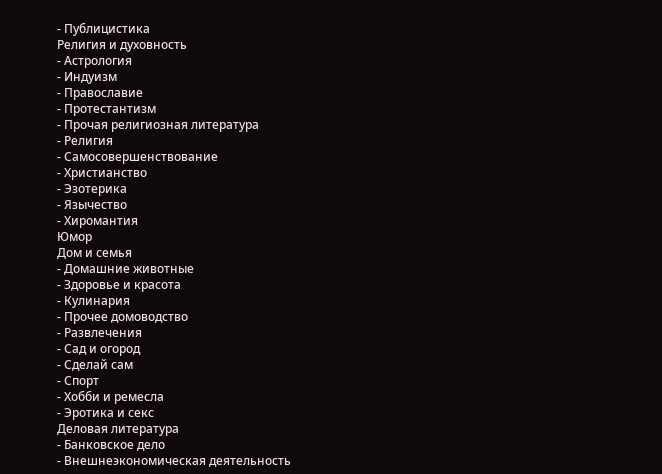- Публицистика
Религия и духовность
- Астрология
- Индуизм
- Православие
- Протестантизм
- Прочая религиозная литература
- Религия
- Самосовершенствование
- Христианство
- Эзотерика
- Язычество
- Хиромантия
Юмор
Дом и семья
- Домашние животные
- Здоровье и красота
- Кулинария
- Прочее домоводство
- Развлечения
- Сад и огород
- Сделай сам
- Спорт
- Хобби и ремесла
- Эротика и секс
Деловая литература
- Банковское дело
- Внешнеэкономическая деятельность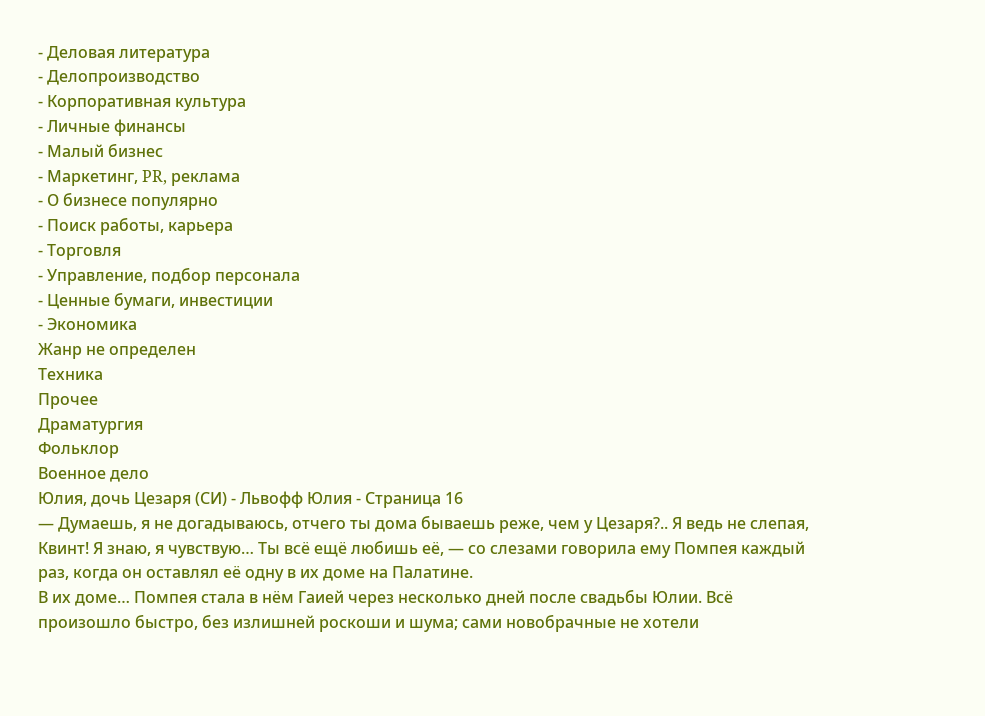- Деловая литература
- Делопроизводство
- Корпоративная культура
- Личные финансы
- Малый бизнес
- Маркетинг, PR, реклама
- О бизнесе популярно
- Поиск работы, карьера
- Торговля
- Управление, подбор персонала
- Ценные бумаги, инвестиции
- Экономика
Жанр не определен
Техника
Прочее
Драматургия
Фольклор
Военное дело
Юлия, дочь Цезаря (СИ) - Львофф Юлия - Страница 16
— Думаешь, я не догадываюсь, отчего ты дома бываешь реже, чем у Цезаря?.. Я ведь не слепая, Квинт! Я знаю, я чувствую… Ты всё ещё любишь её, — со слезами говорила ему Помпея каждый раз, когда он оставлял её одну в их доме на Палатине.
В их доме… Помпея стала в нём Гаией через несколько дней после свадьбы Юлии. Всё произошло быстро, без излишней роскоши и шума; сами новобрачные не хотели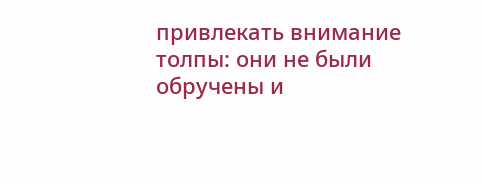привлекать внимание толпы: они не были обручены и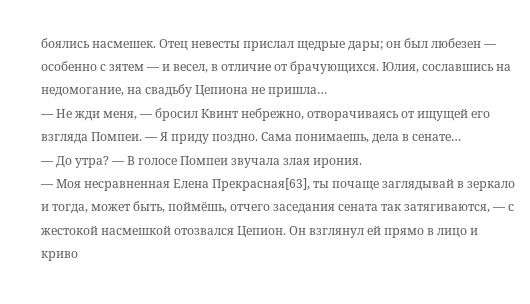боялись насмешек. Отец невесты прислал щедрые дары; он был любезен — особенно с зятем — и весел, в отличие от брачующихся. Юлия, сославшись на недомогание, на свадьбу Цепиона не пришла…
— Не жди меня, — бросил Квинт небрежно, отворачиваясь от ищущей его взгляда Помпеи. — Я приду поздно. Сама понимаешь, дела в сенате…
— До утра? — В голосе Помпеи звучала злая ирония.
— Моя несравненная Елена Прекрасная[63], ты почаще заглядывай в зеркало и тогда, может быть, поймёшь, отчего заседания сената так затягиваются, — с жестокой насмешкой отозвался Цепион. Он взглянул ей прямо в лицо и криво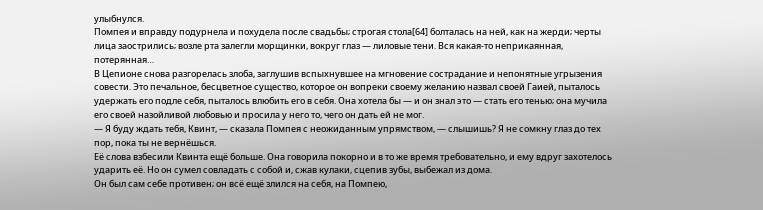улыбнулся.
Помпея и вправду подурнела и похудела после свадьбы; строгая стола[64] болталась на ней, как на жерди; черты лица заострились; возле рта залегли морщинки, вокруг глаз — лиловые тени. Вся какая-то неприкаянная, потерянная…
В Цепионе снова разгорелась злоба, заглушив вспыхнувшее на мгновение сострадание и непонятные угрызения совести. Это печальное, бесцветное существо, которое он вопреки своему желанию назвал своей Гаией, пыталось удержать его подле себя, пыталось влюбить его в себя. Она хотела бы — и он знал это — стать его тенью; она мучила его своей назойливой любовью и просила у него то, чего он дать ей не мог.
— Я буду ждать тебя, Квинт, — сказала Помпея с неожиданным упрямством, — слышишь? Я не сомкну глаз до тех пор, пока ты не вернёшься.
Её слова взбесили Квинта ещё больше. Она говорила покорно и в то же время требовательно, и ему вдруг захотелось ударить её. Но он сумел совладать с собой и, сжав кулаки, сцепив зубы, выбежал из дома.
Он был сам себе противен; он всё ещё злился на себя, на Помпею,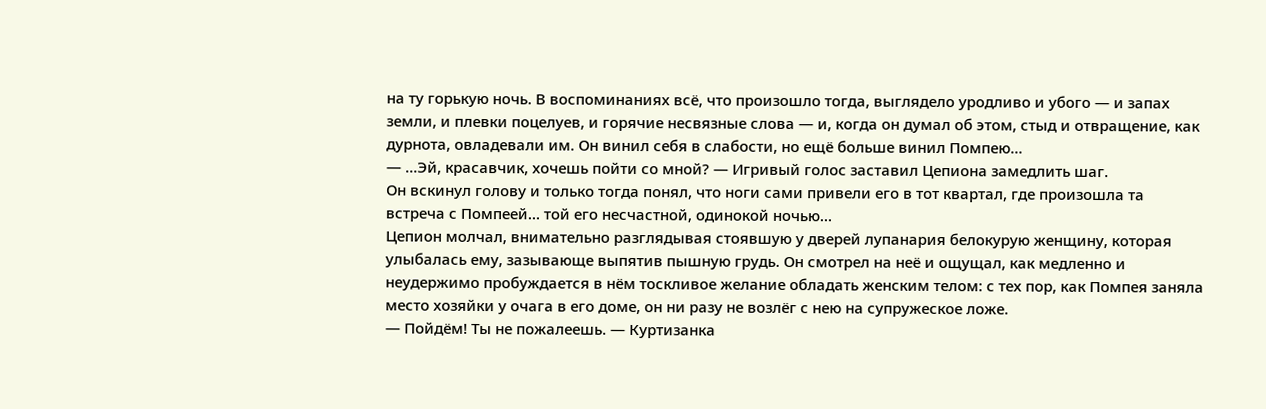на ту горькую ночь. В воспоминаниях всё, что произошло тогда, выглядело уродливо и убого — и запах земли, и плевки поцелуев, и горячие несвязные слова — и, когда он думал об этом, стыд и отвращение, как дурнота, овладевали им. Он винил себя в слабости, но ещё больше винил Помпею…
— …Эй, красавчик, хочешь пойти со мной? — Игривый голос заставил Цепиона замедлить шаг.
Он вскинул голову и только тогда понял, что ноги сами привели его в тот квартал, где произошла та встреча с Помпеей… той его несчастной, одинокой ночью…
Цепион молчал, внимательно разглядывая стоявшую у дверей лупанария белокурую женщину, которая улыбалась ему, зазывающе выпятив пышную грудь. Он смотрел на неё и ощущал, как медленно и неудержимо пробуждается в нём тоскливое желание обладать женским телом: с тех пор, как Помпея заняла место хозяйки у очага в его доме, он ни разу не возлёг с нею на супружеское ложе.
— Пойдём! Ты не пожалеешь. — Куртизанка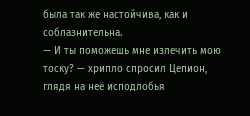была так же настойчива, как и соблазнительна.
— И ты поможешь мне излечить мою тоску? — хрипло спросил Цепион, глядя на неё исподлобья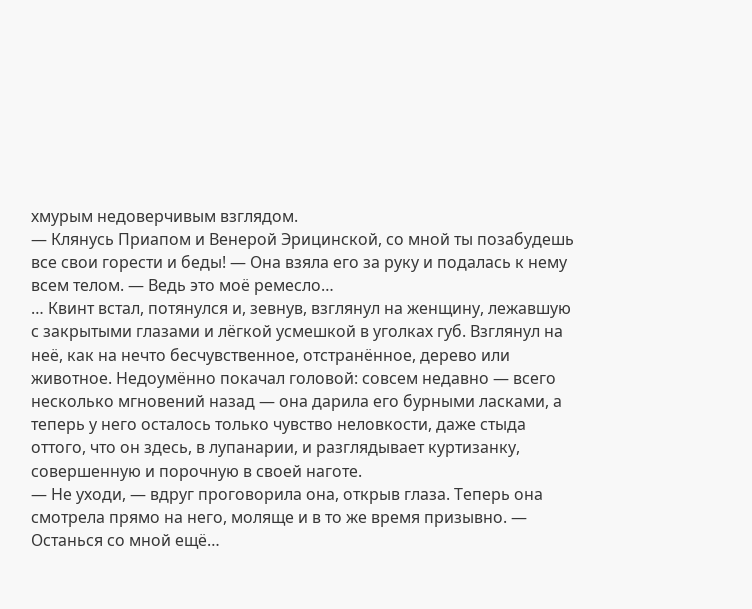хмурым недоверчивым взглядом.
— Клянусь Приапом и Венерой Эрицинской, со мной ты позабудешь все свои горести и беды! — Она взяла его за руку и подалась к нему всем телом. — Ведь это моё ремесло…
… Квинт встал, потянулся и, зевнув, взглянул на женщину, лежавшую с закрытыми глазами и лёгкой усмешкой в уголках губ. Взглянул на неё, как на нечто бесчувственное, отстранённое, дерево или животное. Недоумённо покачал головой: совсем недавно — всего несколько мгновений назад — она дарила его бурными ласками, а теперь у него осталось только чувство неловкости, даже стыда оттого, что он здесь, в лупанарии, и разглядывает куртизанку, совершенную и порочную в своей наготе.
— Не уходи, — вдруг проговорила она, открыв глаза. Теперь она смотрела прямо на него, моляще и в то же время призывно. — Останься со мной ещё…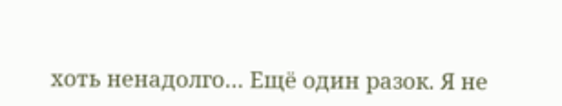хоть ненадолго… Ещё один разок. Я не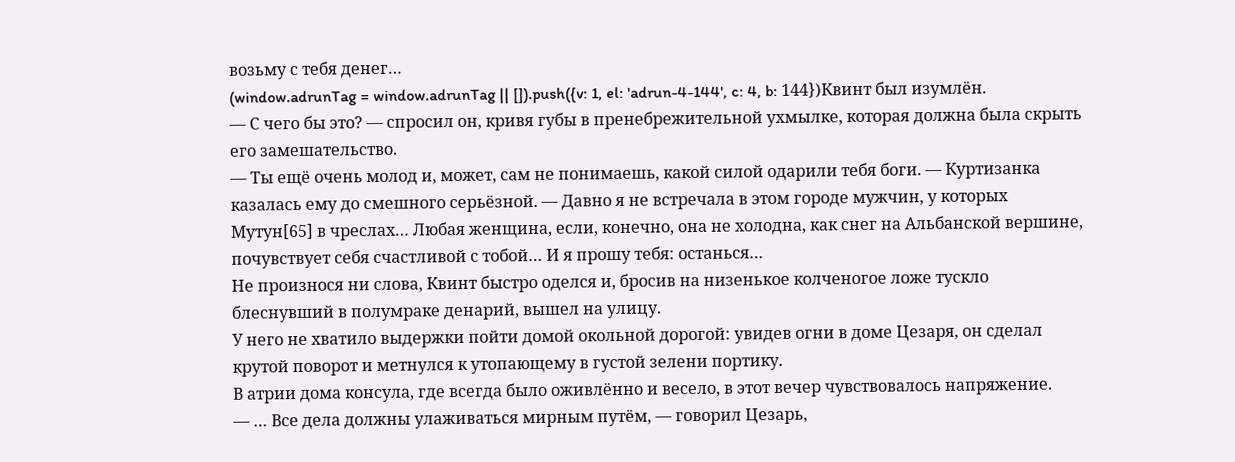возьму с тебя денег…
(window.adrunTag = window.adrunTag || []).push({v: 1, el: 'adrun-4-144', c: 4, b: 144})Квинт был изумлён.
— С чего бы это? — спросил он, кривя губы в пренебрежительной ухмылке, которая должна была скрыть его замешательство.
— Ты ещё очень молод и, может, сам не понимаешь, какой силой одарили тебя боги. — Куртизанка казалась ему до смешного серьёзной. — Давно я не встречала в этом городе мужчин, у которых Мутун[65] в чреслах… Любая женщина, если, конечно, она не холодна, как снег на Альбанской вершине, почувствует себя счастливой с тобой… И я прошу тебя: останься…
Не произнося ни слова, Квинт быстро оделся и, бросив на низенькое колченогое ложе тускло блеснувший в полумраке денарий, вышел на улицу.
У него не хватило выдержки пойти домой окольной дорогой: увидев огни в доме Цезаря, он сделал крутой поворот и метнулся к утопающему в густой зелени портику.
В атрии дома консула, где всегда было оживлённо и весело, в этот вечер чувствовалось напряжение.
— … Все дела должны улаживаться мирным путём, — говорил Цезарь,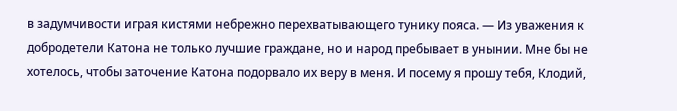в задумчивости играя кистями небрежно перехватывающего тунику пояса. — Из уважения к добродетели Катона не только лучшие граждане, но и народ пребывает в унынии. Мне бы не хотелось, чтобы заточение Катона подорвало их веру в меня. И посему я прошу тебя, Клодий,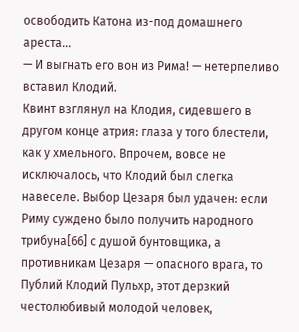освободить Катона из-под домашнего ареста…
— И выгнать его вон из Рима! — нетерпеливо вставил Клодий.
Квинт взглянул на Клодия, сидевшего в другом конце атрия: глаза у того блестели, как у хмельного. Впрочем, вовсе не исключалось, что Клодий был слегка навеселе. Выбор Цезаря был удачен: если Риму суждено было получить народного трибуна[66] с душой бунтовщика, а противникам Цезаря — опасного врага, то Публий Клодий Пульхр, этот дерзкий честолюбивый молодой человек,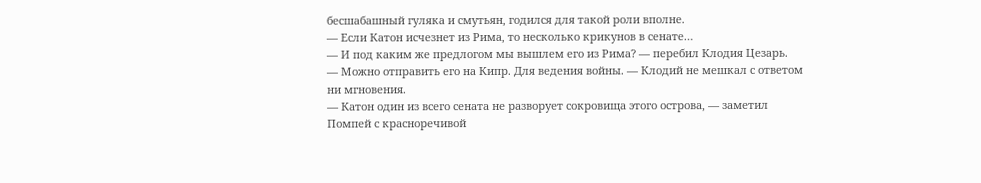бесшабашный гуляка и смутьян, годился для такой роли вполне.
— Если Катон исчезнет из Рима, то несколько крикунов в сенате…
— И под каким же предлогом мы вышлем его из Рима? — перебил Клодия Цезарь.
— Можно отправить его на Кипр. Для ведения войны. — Клодий не мешкал с ответом ни мгновения.
— Катон один из всего сената не разворует сокровища этого острова, — заметил Помпей с красноречивой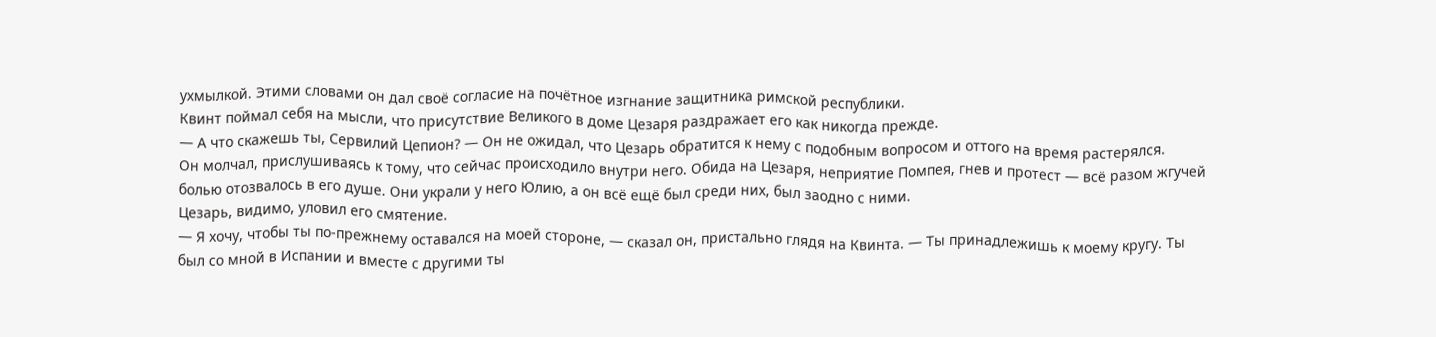ухмылкой. Этими словами он дал своё согласие на почётное изгнание защитника римской республики.
Квинт поймал себя на мысли, что присутствие Великого в доме Цезаря раздражает его как никогда прежде.
— А что скажешь ты, Сервилий Цепион? — Он не ожидал, что Цезарь обратится к нему с подобным вопросом и оттого на время растерялся.
Он молчал, прислушиваясь к тому, что сейчас происходило внутри него. Обида на Цезаря, неприятие Помпея, гнев и протест — всё разом жгучей болью отозвалось в его душе. Они украли у него Юлию, а он всё ещё был среди них, был заодно с ними.
Цезарь, видимо, уловил его смятение.
— Я хочу, чтобы ты по-прежнему оставался на моей стороне, — сказал он, пристально глядя на Квинта. — Ты принадлежишь к моему кругу. Ты был со мной в Испании и вместе с другими ты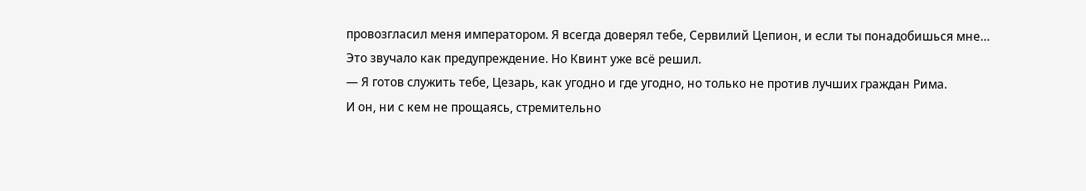провозгласил меня императором. Я всегда доверял тебе, Сервилий Цепион, и если ты понадобишься мне…
Это звучало как предупреждение. Но Квинт уже всё решил.
— Я готов служить тебе, Цезарь, как угодно и где угодно, но только не против лучших граждан Рима.
И он, ни с кем не прощаясь, стремительно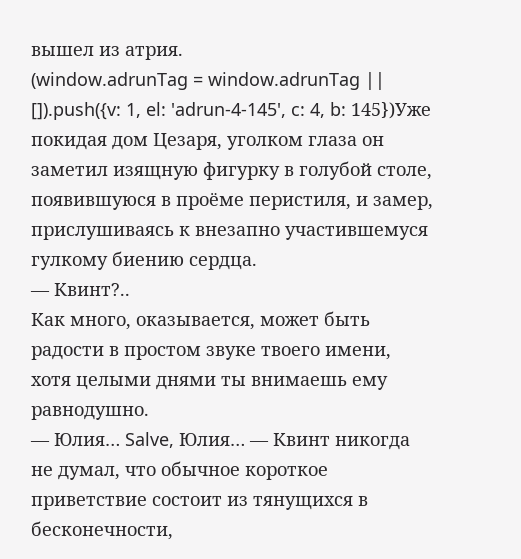вышел из атрия.
(window.adrunTag = window.adrunTag || []).push({v: 1, el: 'adrun-4-145', c: 4, b: 145})Уже покидая дом Цезаря, уголком глаза он заметил изящную фигурку в голубой столе, появившуюся в проёме перистиля, и замер, прислушиваясь к внезапно участившемуся гулкому биению сердца.
— Квинт?..
Как много, оказывается, может быть радости в простом звуке твоего имени, хотя целыми днями ты внимаешь ему равнодушно.
— Юлия… Salve, Юлия… — Квинт никогда не думал, что обычное короткое приветствие состоит из тянущихся в бесконечности,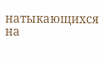натыкающихся на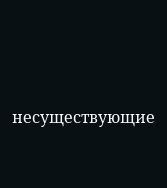несуществующие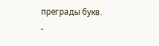преграды букв.
-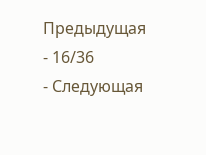Предыдущая
- 16/36
- Следующая